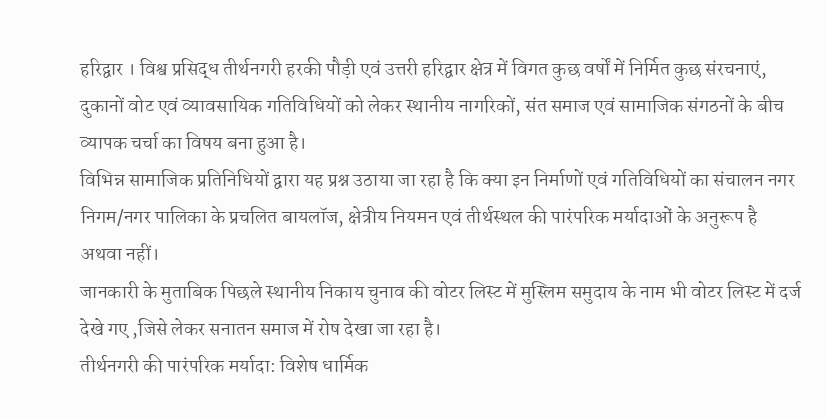हरिद्वार । विश्व प्रसिद्ध तीर्थनगरी हरकी पौड़ी एवं उत्तरी हरिद्वार क्षेत्र में विगत कुछ वर्षों में निर्मित कुछ संरचनाएं, दुकानों वोट एवं व्यावसायिक गतिविधियों को लेकर स्थानीय नागरिकों, संत समाज एवं सामाजिक संगठनों के बीच व्यापक चर्चा का विषय बना हुआ है।
विभिन्न सामाजिक प्रतिनिधियों द्वारा यह प्रश्न उठाया जा रहा है कि क्या इन निर्माणों एवं गतिविधियों का संचालन नगर निगम/नगर पालिका के प्रचलित बायलॉज, क्षेत्रीय नियमन एवं तीर्थस्थल की पारंपरिक मर्यादाओं के अनुरूप है अथवा नहीं।
जानकारी के मुताबिक पिछले स्थानीय निकाय चुनाव की वोटर लिस्ट में मुस्लिम समुदाय के नाम भी वोटर लिस्ट में दर्ज देखे गए ,जिसे लेकर सनातन समाज में रोष देखा जा रहा है।
तीर्थनगरी की पारंपरिक मर्यादा: विशेष धार्मिक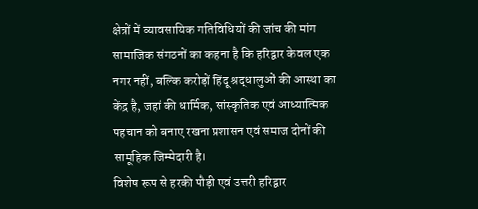क्षेत्रों में व्यावसायिक गतिविधियों की जांच की मांग
सामाजिक संगठनों का कहना है कि हरिद्वार केवल एक नगर नहीं, बल्कि करोड़ों हिंदू श्रद्धालुओं की आस्था का केंद्र है, जहां की धार्मिक, सांस्कृतिक एवं आध्यात्मिक पहचान को बनाए रखना प्रशासन एवं समाज दोनों की सामूहिक जिम्मेदारी है।
विशेष रूप से हरकी पौड़ी एवं उत्तरी हरिद्वार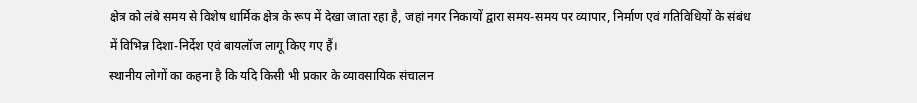क्षेत्र को लंबे समय से विशेष धार्मिक क्षेत्र के रूप में देखा जाता रहा है, जहां नगर निकायों द्वारा समय-समय पर व्यापार, निर्माण एवं गतिविधियों के संबंध में विभिन्न दिशा-निर्देश एवं बायलॉज लागू किए गए हैं।
स्थानीय लोगों का कहना है कि यदि किसी भी प्रकार के व्यावसायिक संचालन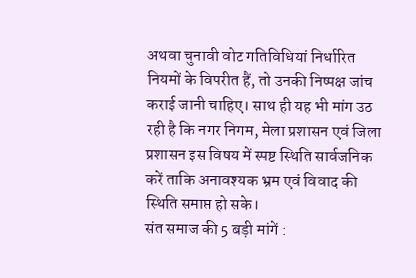अथवा चुनावी वोट गतिविधियां निर्धारित नियमों के विपरीत हैं, तो उनकी निष्पक्ष जांच कराई जानी चाहिए। साथ ही यह भी मांग उठ रही है कि नगर निगम, मेला प्रशासन एवं जिला प्रशासन इस विषय में स्पष्ट स्थिति सार्वजनिक करें ताकि अनावश्यक भ्रम एवं विवाद की स्थिति समाप्त हो सके।
संत समाज की 5 बड़ी मांगें :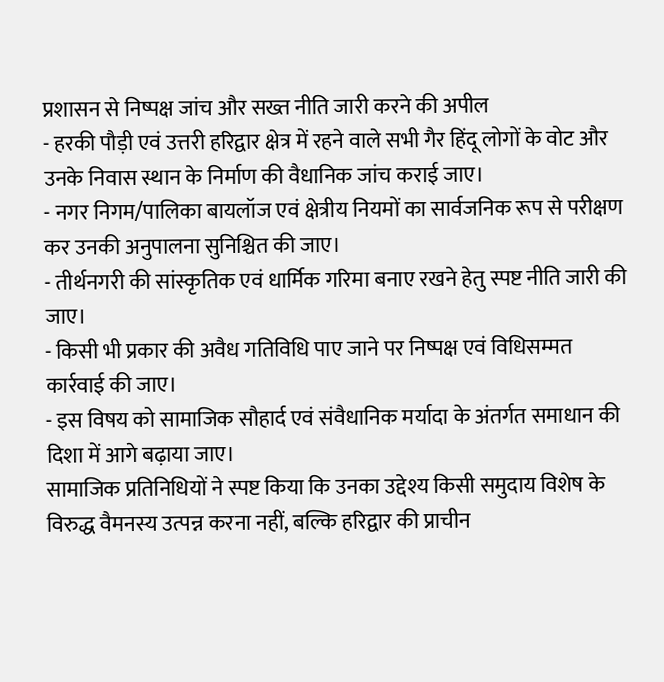प्रशासन से निष्पक्ष जांच और सख्त नीति जारी करने की अपील
- हरकी पौड़ी एवं उत्तरी हरिद्वार क्षेत्र में रहने वाले सभी गैर हिंदू लोगों के वोट और उनके निवास स्थान के निर्माण की वैधानिक जांच कराई जाए।
- नगर निगम/पालिका बायलॉज एवं क्षेत्रीय नियमों का सार्वजनिक रूप से परीक्षण कर उनकी अनुपालना सुनिश्चित की जाए।
- तीर्थनगरी की सांस्कृतिक एवं धार्मिक गरिमा बनाए रखने हेतु स्पष्ट नीति जारी की जाए।
- किसी भी प्रकार की अवैध गतिविधि पाए जाने पर निष्पक्ष एवं विधिसम्मत कार्रवाई की जाए।
- इस विषय को सामाजिक सौहार्द एवं संवैधानिक मर्यादा के अंतर्गत समाधान की दिशा में आगे बढ़ाया जाए।
सामाजिक प्रतिनिधियों ने स्पष्ट किया कि उनका उद्देश्य किसी समुदाय विशेष के विरुद्ध वैमनस्य उत्पन्न करना नहीं, बल्कि हरिद्वार की प्राचीन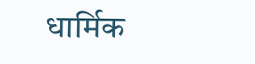धार्मिक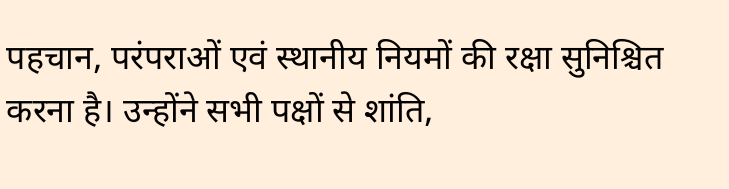पहचान, परंपराओं एवं स्थानीय नियमों की रक्षा सुनिश्चित करना है। उन्होंने सभी पक्षों से शांति,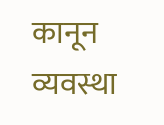कानून व्यवस्था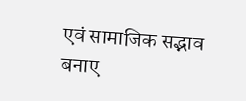एवं सामाजिक सद्भाव बनाए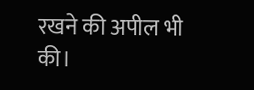रखने की अपील भी की।